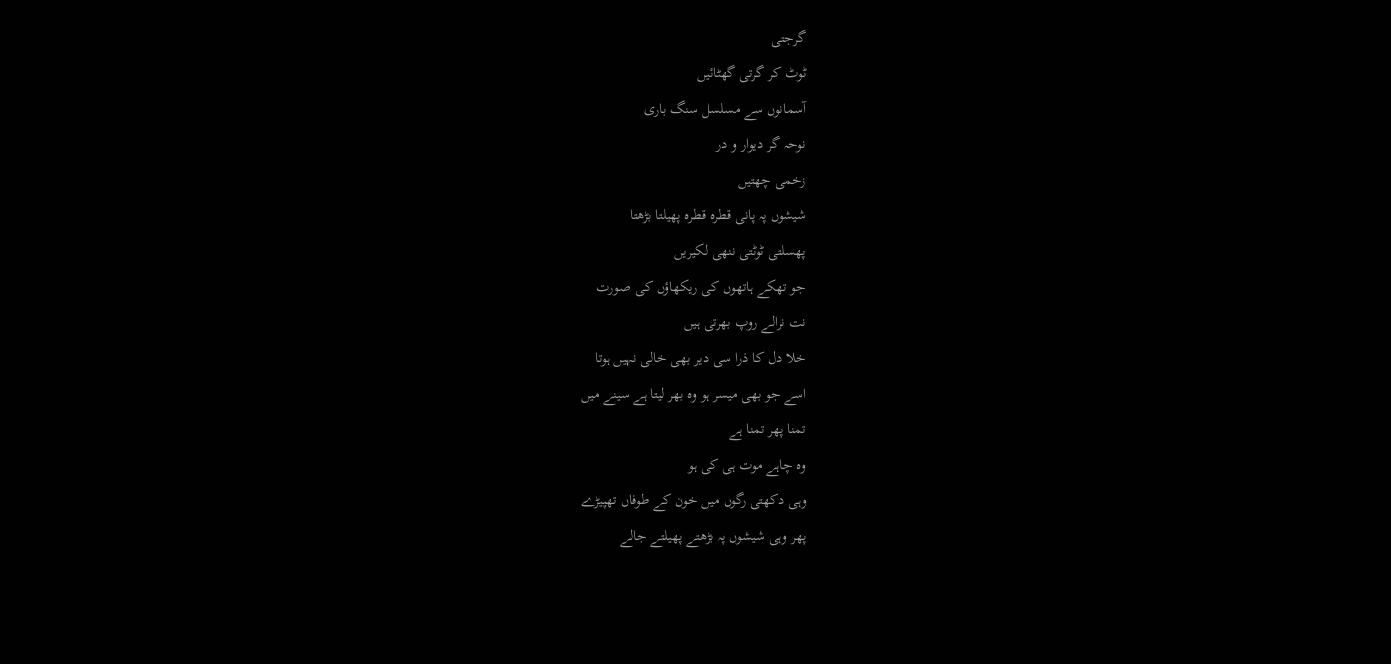گرجتی
ٹوٹ کر گرتی گھٹائیں
آسمانوں سے مسلسل سنگ باری
نوحہ گر دیوار و در
زخمی چھتیں
شیشوں پہ پانی قطرہ قطرہ پھیلتا بڑھتا
پھسلتی ٹوٹتی ننھی لکیریں
جو تھکے ہاتھوں کی ریکھاؤں کی صورت
نت نرالے روپ بھرتی ہیں
خلا دل کا ذرا سی دیر بھی خالی نہیں ہوتا
اسے جو بھی میسر ہو وہ بھر لیتا ہے سینے میں
تمنا پھر تمنا ہے
وہ چاہے موت ہی کی ہو
وہی دکھتی رگوں میں خون کے طوفاں تھپیڑے
پھر وہی شیشوں پہ بڑھتے پھیلتے جالے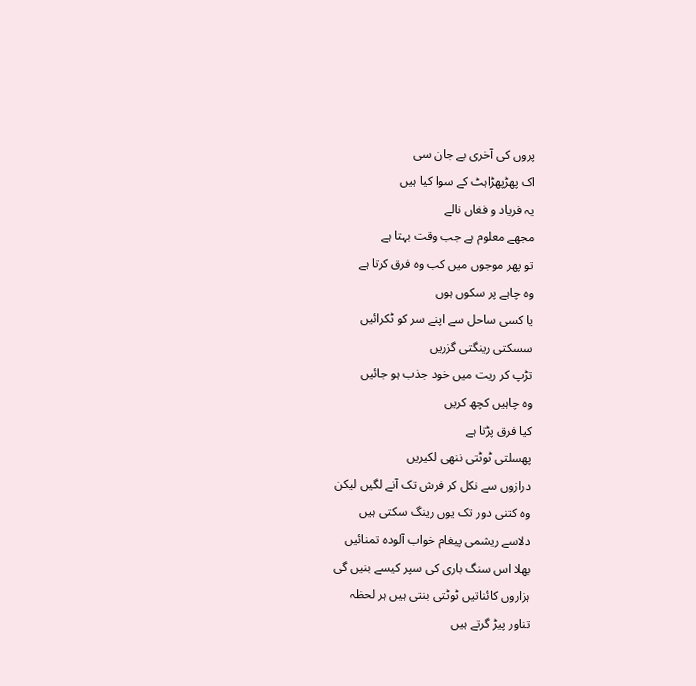پروں کی آخری بے جان سی
اک پھڑپھڑاہٹ کے سوا کیا ہیں
یہ فریاد و فغاں نالے
مجھے معلوم ہے جب وقت بہتا ہے
تو پھر موجوں میں کب وہ فرق کرتا ہے
وہ چاہے پر سکوں ہوں
یا کسی ساحل سے اپنے سر کو ٹکرائیں
سسکتی رینگتی گزریں
تڑپ کر ریت میں خود جذب ہو جائیں
وہ چاہیں کچھ کریں
کیا فرق پڑتا ہے
پھسلتی ٹوٹتی ننھی لکیریں
درازوں سے نکل کر فرش تک آنے لگیں لیکن
وہ کتنی دور تک یوں رینگ سکتی ہیں
دلاسے ریشمی پیغام خواب آلودہ تمنائیں
بھلا اس سنگ باری کی سپر کیسے بنیں گی
ہزاروں کائناتیں ٹوٹتی بنتی ہیں ہر لحظہ
تناور پیڑ گرتے ہیں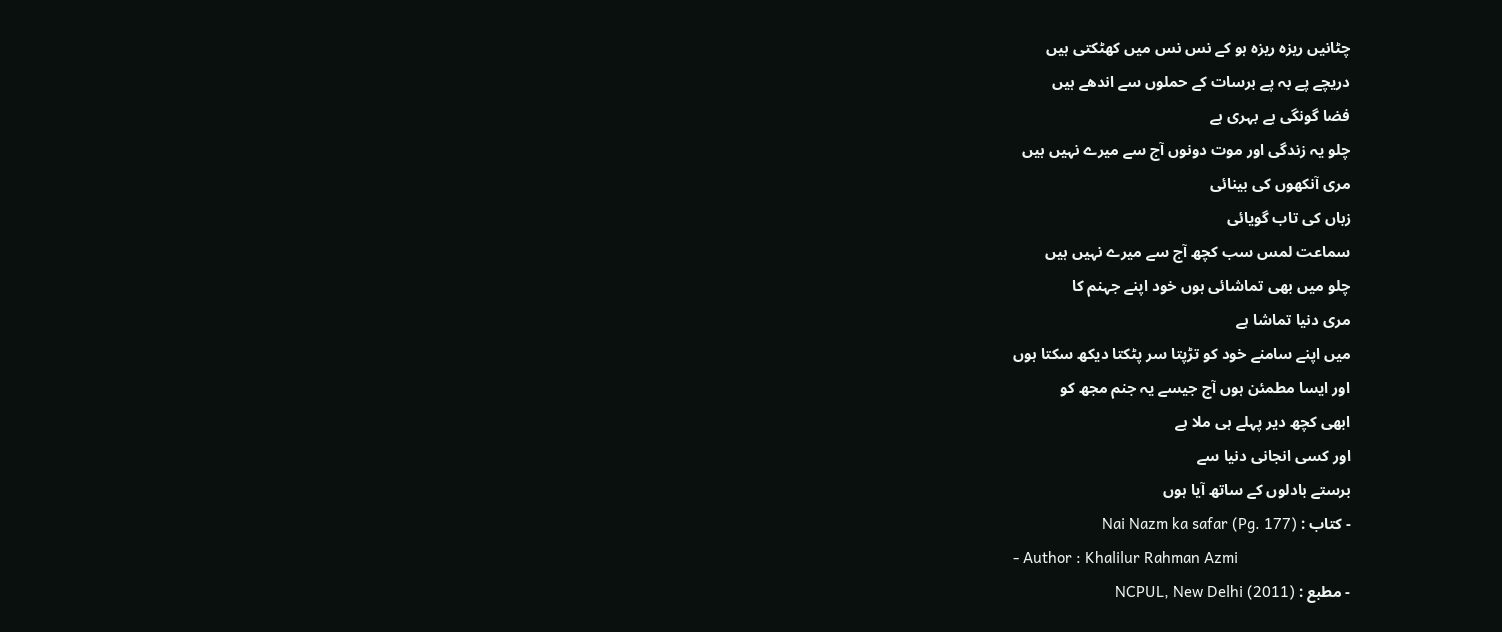چٹانیں ریزہ ریزہ ہو کے نس نس میں کھٹکتی ہیں
دریچے پے بہ پے برسات کے حملوں سے اندھے ہیں
فضا گونگی ہے بہری ہے
چلو یہ زندگی اور موت دونوں آج سے میرے نہیں ہیں
مری آنکھوں کی بینائی
زباں کی تاب گویائی
سماعت لمس سب کچھ آج سے میرے نہیں ہیں
چلو میں بھی تماشائی ہوں خود اپنے جہنم کا
مری دنیا تماشا ہے
میں اپنے سامنے خود کو تڑپتا سر پٹکتا دیکھ سکتا ہوں
اور ایسا مطمئن ہوں آج جیسے یہ جنم مجھ کو
ابھی کچھ دیر پہلے ہی ملا ہے
اور کسی انجانی دنیا سے
برستے بادلوں کے ساتھ آیا ہوں
- کتاب : Nai Nazm ka safar (Pg. 177)
- Author : Khalilur Rahman Azmi
- مطبع : NCPUL, New Delhi (2011)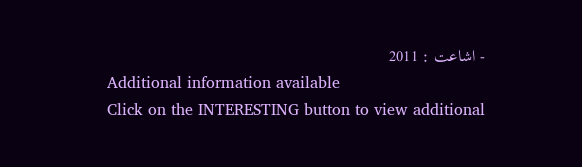- اشاعت : 2011
Additional information available
Click on the INTERESTING button to view additional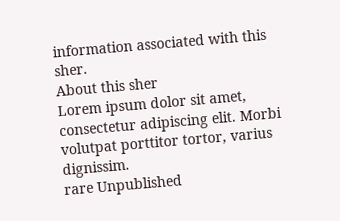information associated with this sher.
About this sher
Lorem ipsum dolor sit amet, consectetur adipiscing elit. Morbi volutpat porttitor tortor, varius dignissim.
rare Unpublished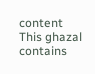content
This ghazal contains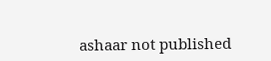ashaar not published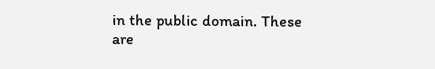in the public domain. These are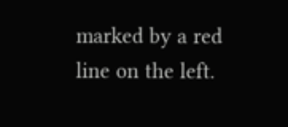marked by a red line on the left.